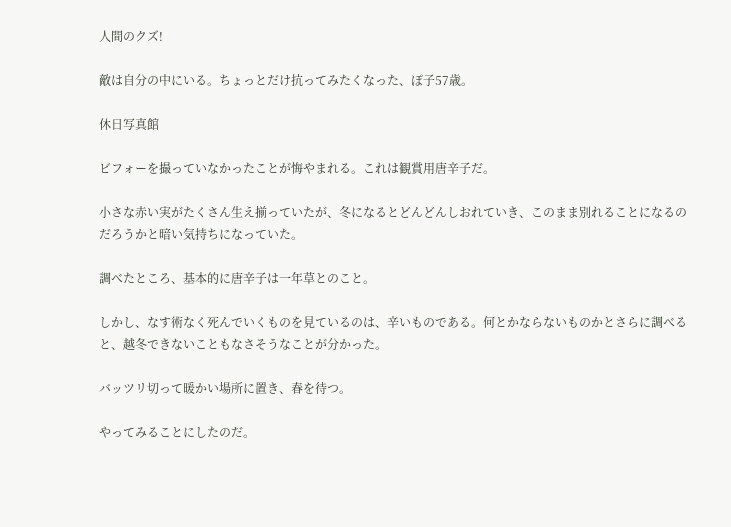人間のクズ!

敵は自分の中にいる。ちょっとだけ抗ってみたくなった、ぽ子57歳。

休日写真館

ビフォーを撮っていなかったことが悔やまれる。これは観賞用唐辛子だ。

小さな赤い実がたくさん生え揃っていたが、冬になるとどんどんしおれていき、このまま別れることになるのだろうかと暗い気持ちになっていた。

調べたところ、基本的に唐辛子は一年草とのこと。

しかし、なす術なく死んでいくものを見ているのは、辛いものである。何とかならないものかとさらに調べると、越冬できないこともなさそうなことが分かった。

バッツリ切って暖かい場所に置き、春を待つ。

やってみることにしたのだ。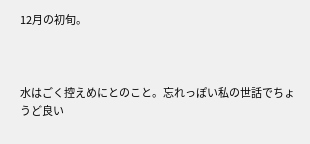12月の初旬。



水はごく控えめにとのこと。忘れっぽい私の世話でちょうど良い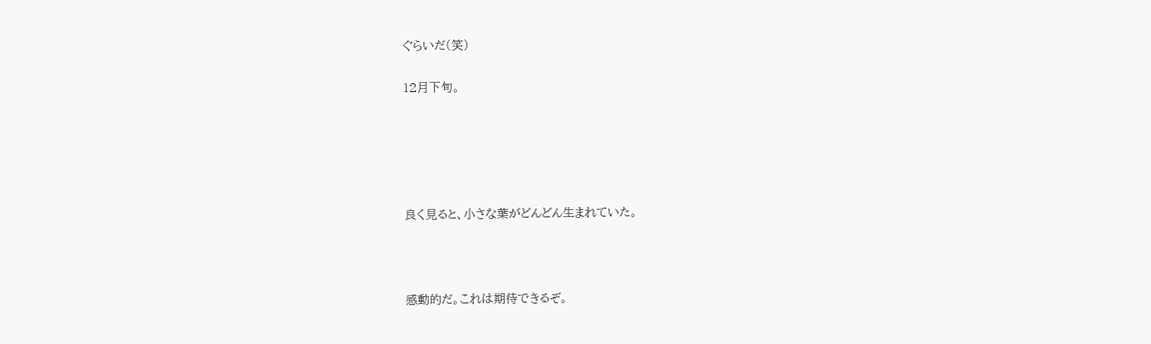ぐらいだ(笑)

12月下旬。





良く見ると、小さな葉がどんどん生まれていた。



感動的だ。これは期待できるぞ。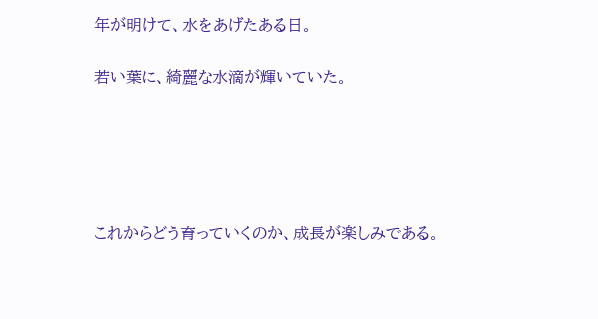年が明けて、水をあげたある日。

若い葉に、綺麗な水滴が輝いていた。





これからどう育っていくのか、成長が楽しみである。